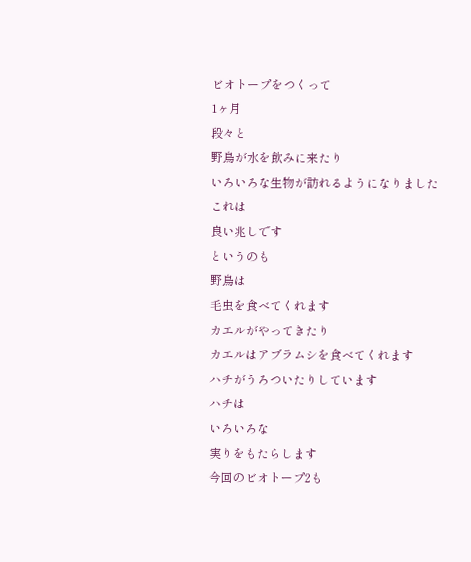ビオトープをつくって
1ヶ月
段々と
野鳥が水を飲みに来たり
いろいろな生物が訪れるようになりました
これは
良い兆しです
というのも
野鳥は
毛虫を食べてくれます
カエルがやってきたり
カエルはアブラムシを食べてくれます
ハチがうろついたりしています
ハチは
いろいろな
実りをもたらします
今回のビオトープ2も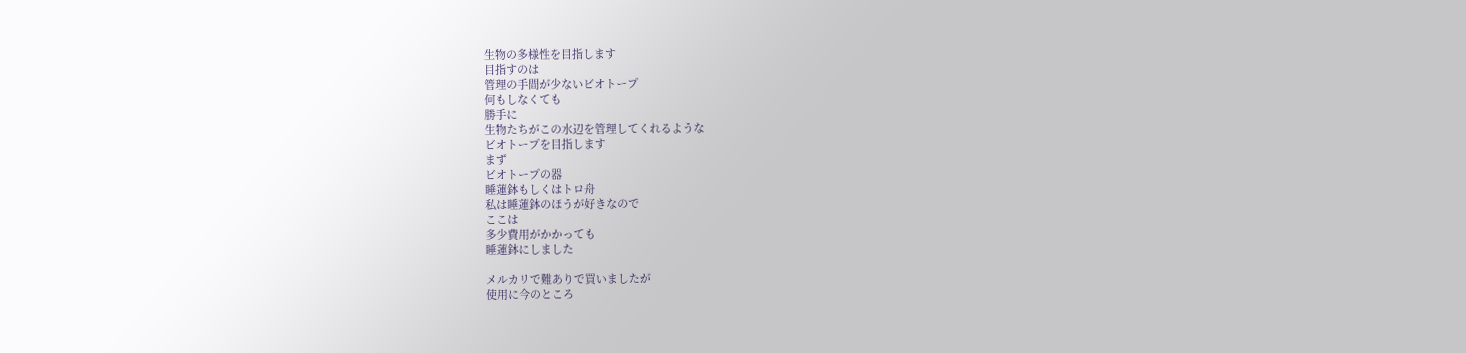生物の多様性を目指します
目指すのは
管理の手間が少ないビオトープ
何もしなくても
勝手に
生物たちがこの水辺を管理してくれるような
ビオトープを目指します
まず
ビオトープの器
睡蓮鉢もしくはトロ舟
私は睡蓮鉢のほうが好きなので
ここは
多少費用がかかっても
睡蓮鉢にしました

メルカリで難ありで買いましたが
使用に今のところ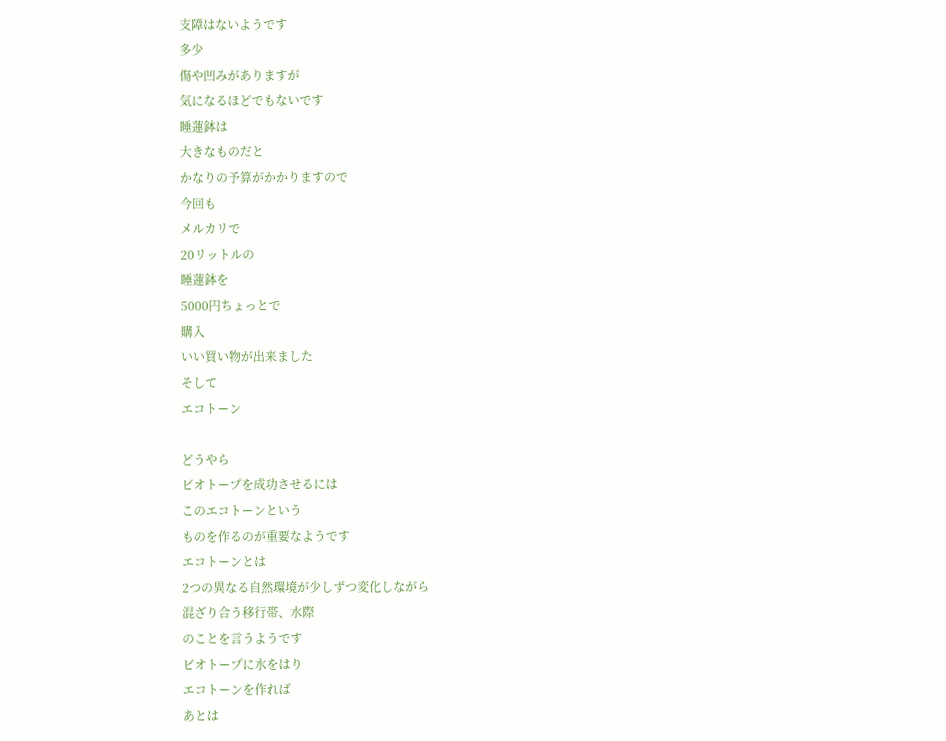支障はないようです
多少
傷や凹みがありますが
気になるほどでもないです
睡蓮鉢は
大きなものだと
かなりの予算がかかりますので
今回も
メルカリで
20リットルの
睡蓮鉢を
5000円ちょっとで
購入
いい買い物が出来ました
そして
エコトーン

どうやら
ビオトープを成功させるには
このエコトーンという
ものを作るのが重要なようです
エコトーンとは
2つの異なる自然環境が少しずつ変化しながら
混ざり合う移行帯、水際
のことを言うようです
ビオトープに水をはり
エコトーンを作れば
あとは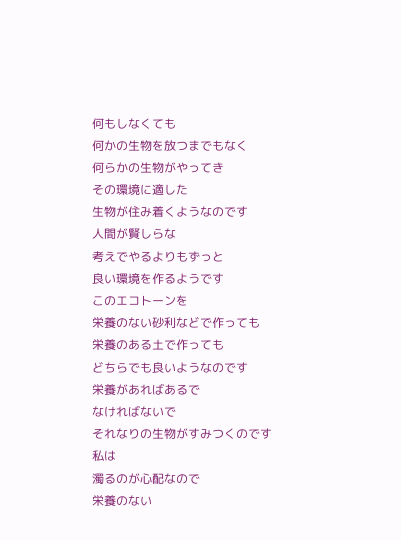何もしなくても
何かの生物を放つまでもなく
何らかの生物がやってき
その環境に適した
生物が住み着くようなのです
人間が賢しらな
考えでやるよりもずっと
良い環境を作るようです
このエコトーンを
栄養のない砂利などで作っても
栄養のある土で作っても
どちらでも良いようなのです
栄養があればあるで
なければないで
それなりの生物がすみつくのです
私は
濁るのが心配なので
栄養のない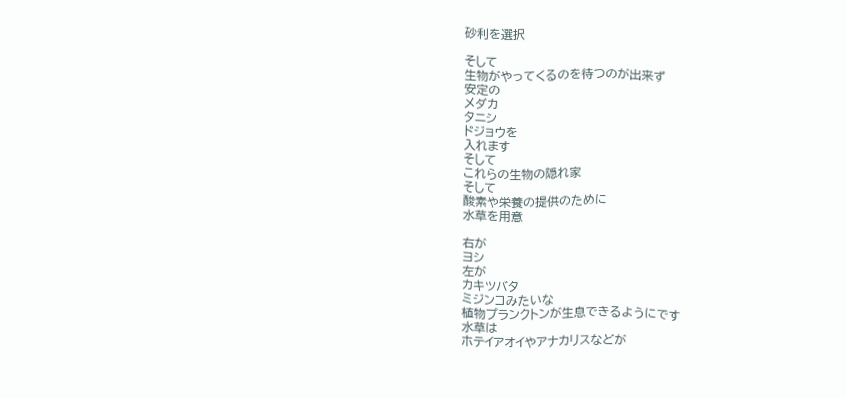砂利を選択

そして
生物がやってくるのを待つのが出来ず
安定の
メダカ
タニシ
ドジョウを
入れます
そして
これらの生物の隠れ家
そして
酸素や栄養の提供のために
水草を用意

右が
ヨシ
左が
カキツバタ
ミジンコみたいな
植物プランクトンが生息できるようにです
水草は
ホテイアオイやアナカリスなどが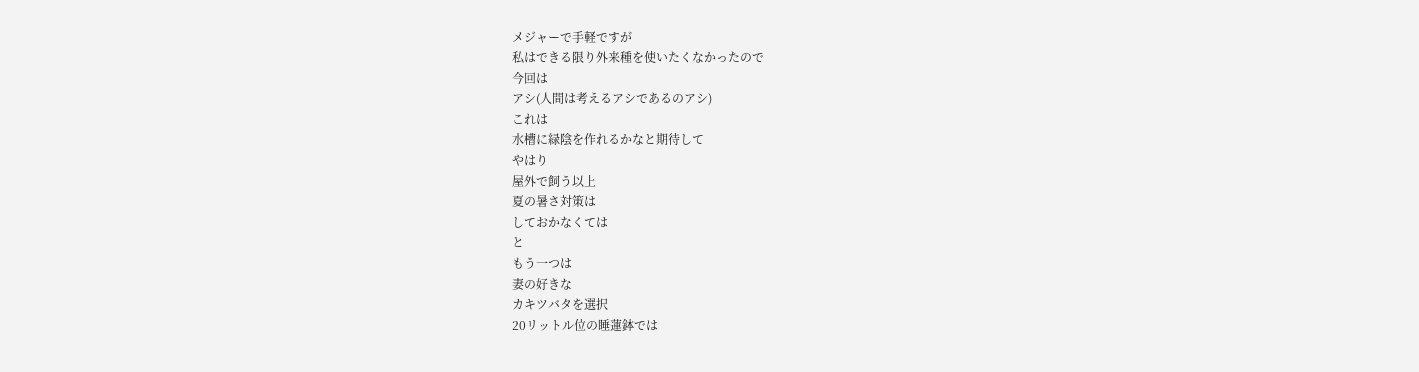メジャーで手軽ですが
私はできる限り外来種を使いたくなかったので
今回は
アシ(人間は考えるアシであるのアシ)
これは
水槽に緑陰を作れるかなと期待して
やはり
屋外で飼う以上
夏の暑さ対策は
しておかなくては
と
もう一つは
妻の好きな
カキツバタを選択
20リットル位の睡蓮鉢では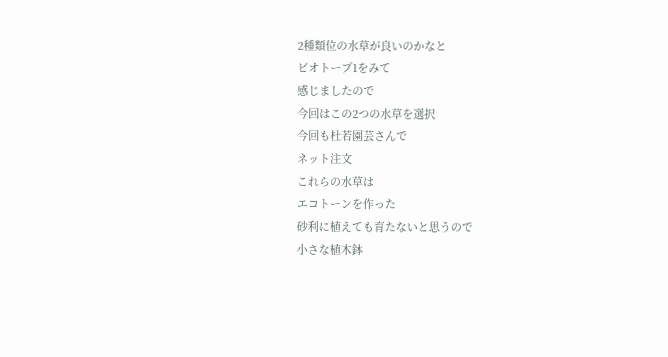2種類位の水草が良いのかなと
ビオトープ1をみて
感じましたので
今回はこの2つの水草を選択
今回も杜若園芸さんで
ネット注文
これらの水草は
エコトーンを作った
砂利に植えても育たないと思うので
小さな植木鉢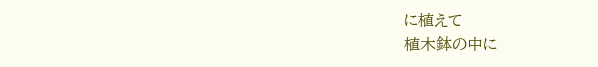に植えて
植木鉢の中に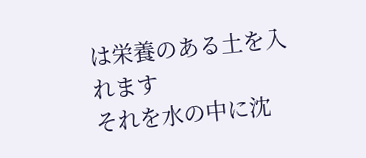は栄養のある土を入れます
それを水の中に沈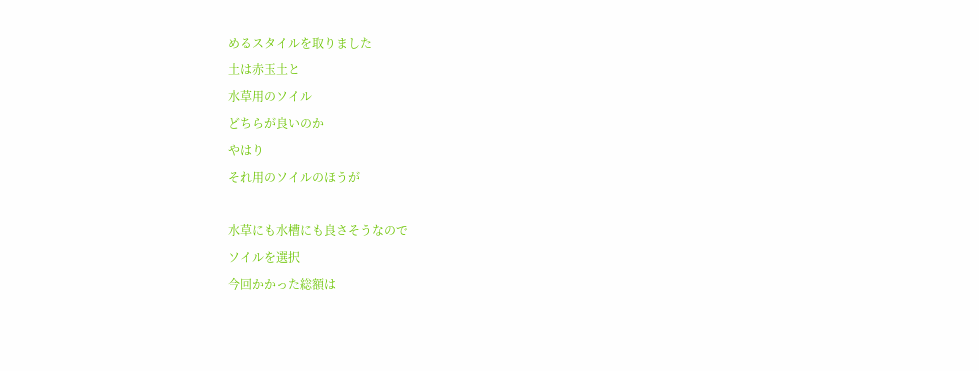めるスタイルを取りました
土は赤玉土と
水草用のソイル
どちらが良いのか
やはり
それ用のソイルのほうが

水草にも水槽にも良さそうなので
ソイルを選択
今回かかった総額は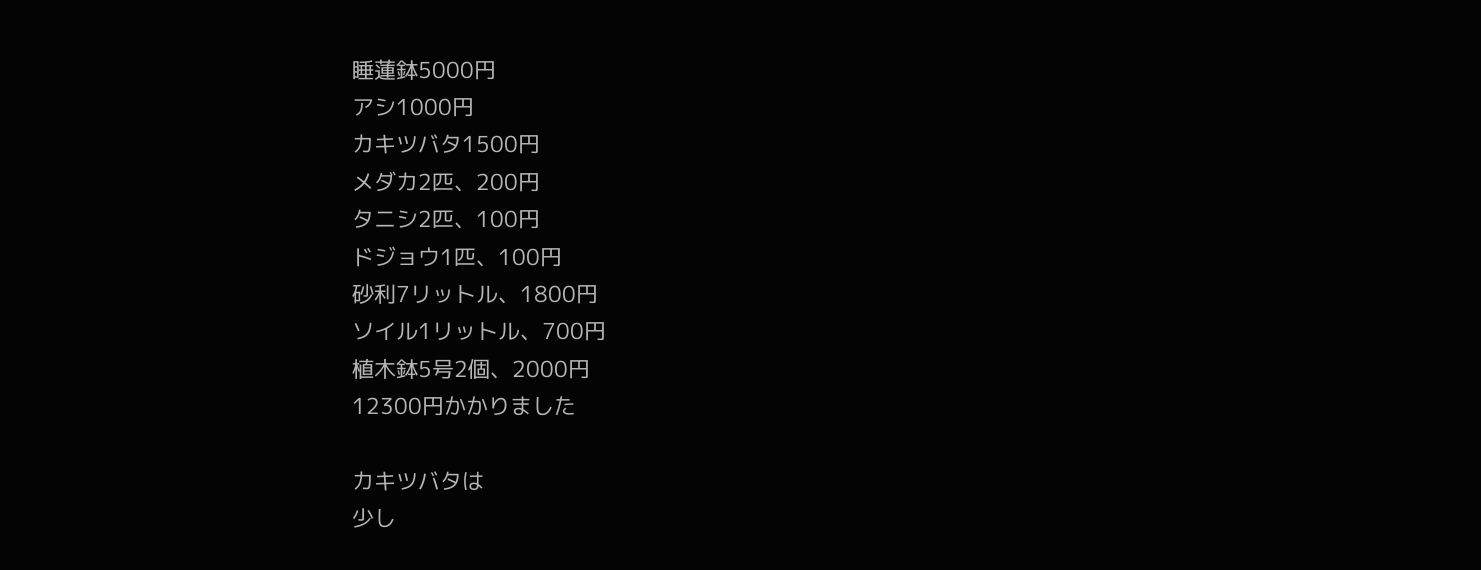睡蓮鉢5000円
アシ1000円
カキツバタ1500円
メダカ2匹、200円
タニシ2匹、100円
ドジョウ1匹、100円
砂利7リットル、1800円
ソイル1リットル、700円
植木鉢5号2個、2000円
12300円かかりました

カキツバタは
少し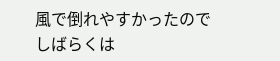風で倒れやすかったので
しばらくは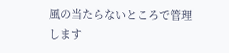風の当たらないところで管理します